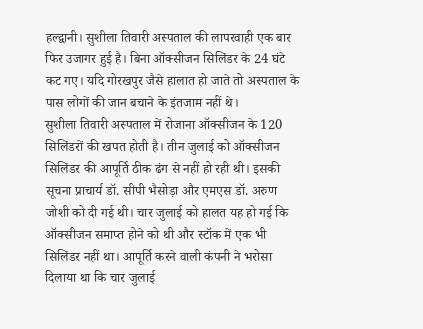हल्द्वानी। सुशीला तिवारी अस्पताल की लापरवाही एक बार फिर उजागर हुई है। बिना ऑक्सीजन सिलिंडर के 24 घंटे कट गए। यदि गोरखपुर जैसे हालात हो जाते तो अस्पताल के पास लोगों की जान बचाने के इंतजाम नहीं थे।
सुशीला तिवारी अस्पताल में रोजाना ऑक्सीजन के 120 सिलिंडरों की खपत होती है। तीन जुलाई को ऑक्सीजन सिलिंडर की आपूर्ति ठीक ढंग से नहीं हो रही थी। इसकी सूचना प्राचार्य डॉ. सीपी भैसोड़ा और एमएस डॉ. अरुण जोशी को दी गई थी। चार जुलाई को हालत यह हो गई कि ऑक्सीजन समाप्त होने को थी और स्टॉक में एक भी सिलिंडर नहीं था। आपूर्ति करने वाली कंपनी ने भरोसा दिलाया था कि चार जुलाई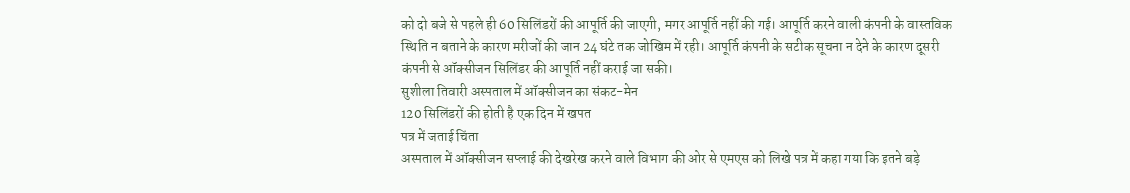को दो बजे से पहले ही 60 सिलिंडरों की आपूर्ति की जाएगी, मगर आपूर्ति नहीं की गई। आपूर्ति करने वाली कंपनी के वास्तविक स्थिति न बताने के कारण मरीजों की जान 24 घंटे तक जोखिम में रही। आपूर्ति कंपनी के सटीक सूचना न देने के कारण दूसरी कंपनी से ऑक्सीजन सिलिंडर की आपूर्ति नहीं कराई जा सकी।
सुशीला तिवारी अस्पताल में ऑक्सीजन का संकट-मेन
120 सिलिंडरों की होती है एक दिन में खपत
पत्र में जताई चिंता
अस्पताल में ऑक्सीजन सप्लाई की देखरेख करने वाले विभाग की ओर से एमएस को लिखे पत्र में कहा गया कि इतने बड़े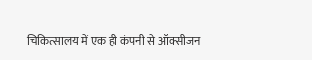चिकित्सालय में एक ही कंपनी से ऑक्सीजन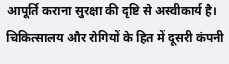आपूर्ति कराना सुरक्षा की दृष्टि से अस्वीकार्य है। चिकित्सालय और रोगियों के हित में दूसरी कंपनी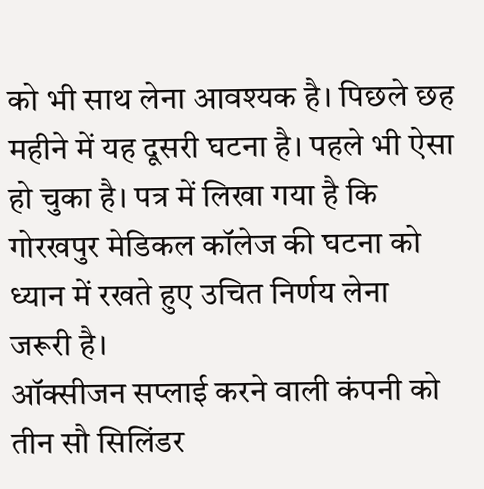को भी साथ लेना आवश्यक है। पिछले छह महीने में यह दूसरी घटना है। पहले भी ऐसा हो चुका है। पत्र में लिखा गया है कि गोरखपुर मेडिकल कॉलेज की घटना को ध्यान में रखते हुए उचित निर्णय लेना जरूरी है।
ऑक्सीजन सप्लाई करने वाली कंपनी को तीन सौ सिलिंडर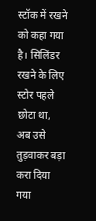स्टॉक में रखने को कहा गया है। सिलिंडर रखने के लिए स्टोर पहले छोटा था, अब उसे तुड़वाकर बड़ा करा दिया गया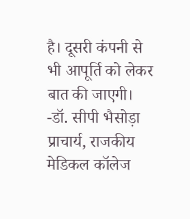है। दूसरी कंपनी से भी आपूर्ति को लेकर बात की जाएगी। -डॉ. सीपी भैसोड़ा प्राचार्य, राजकीय मेडिकल कॉलेज